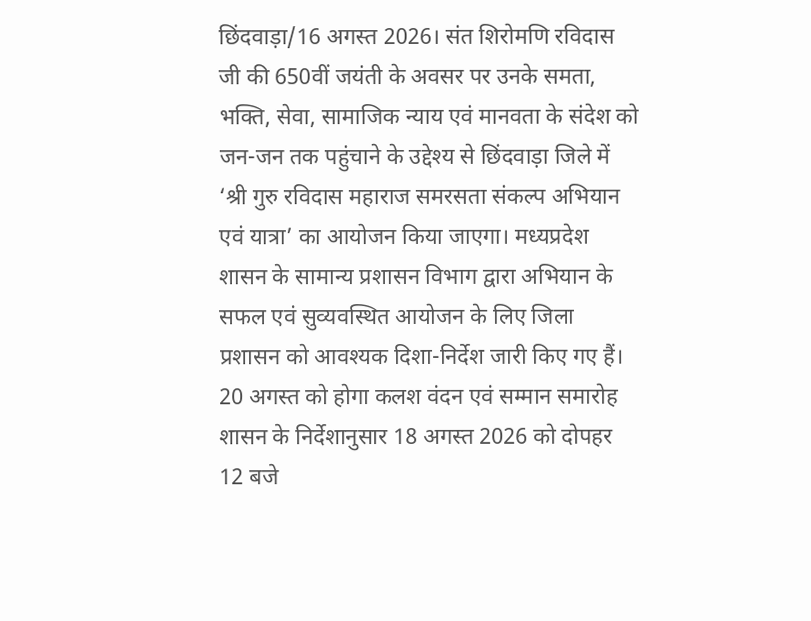छिंदवाड़ा/16 अगस्त 2026। संत शिरोमणि रविदास जी की 650वीं जयंती के अवसर पर उनके समता, भक्ति, सेवा, सामाजिक न्याय एवं मानवता के संदेश को जन-जन तक पहुंचाने के उद्देश्य से छिंदवाड़ा जिले में ‘श्री गुरु रविदास महाराज समरसता संकल्प अभियान एवं यात्रा’ का आयोजन किया जाएगा। मध्यप्रदेश शासन के सामान्य प्रशासन विभाग द्वारा अभियान के सफल एवं सुव्यवस्थित आयोजन के लिए जिला प्रशासन को आवश्यक दिशा-निर्देश जारी किए गए हैं।
20 अगस्त को होगा कलश वंदन एवं सम्मान समारोह
शासन के निर्देशानुसार 18 अगस्त 2026 को दोपहर 12 बजे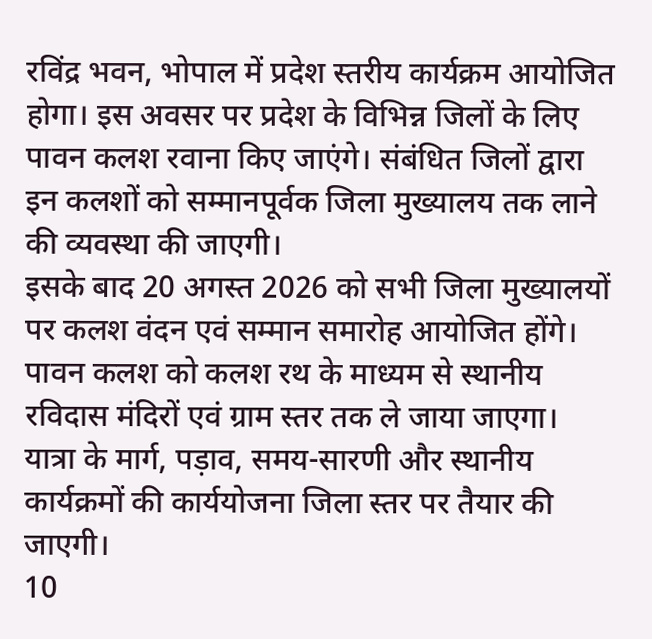रविंद्र भवन, भोपाल में प्रदेश स्तरीय कार्यक्रम आयोजित होगा। इस अवसर पर प्रदेश के विभिन्न जिलों के लिए पावन कलश रवाना किए जाएंगे। संबंधित जिलों द्वारा इन कलशों को सम्मानपूर्वक जिला मुख्यालय तक लाने की व्यवस्था की जाएगी।
इसके बाद 20 अगस्त 2026 को सभी जिला मुख्यालयों पर कलश वंदन एवं सम्मान समारोह आयोजित होंगे। पावन कलश को कलश रथ के माध्यम से स्थानीय रविदास मंदिरों एवं ग्राम स्तर तक ले जाया जाएगा। यात्रा के मार्ग, पड़ाव, समय-सारणी और स्थानीय कार्यक्रमों की कार्ययोजना जिला स्तर पर तैयार की जाएगी।
10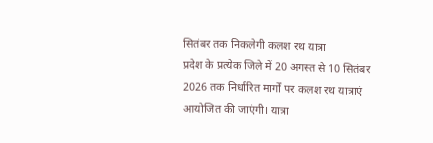सितंबर तक निकलेगी कलश रथ यात्रा
प्रदेश के प्रत्येक जिले में 20 अगस्त से 10 सितंबर 2026 तक निर्धारित मार्गों पर कलश रथ यात्राएं आयोजित की जाएंगी। यात्रा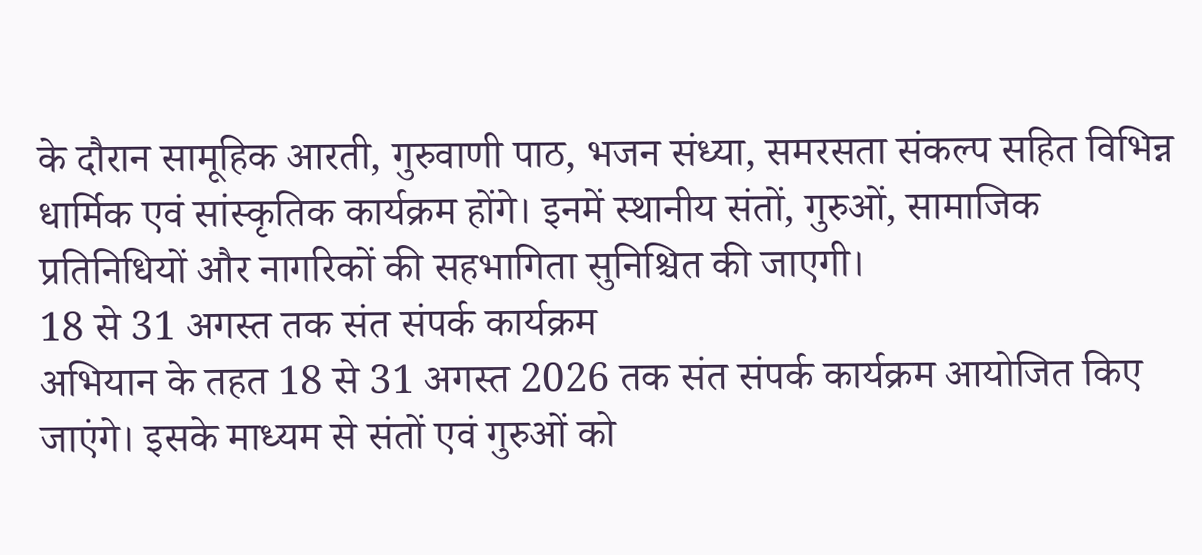के दौरान सामूहिक आरती, गुरुवाणी पाठ, भजन संध्या, समरसता संकल्प सहित विभिन्न धार्मिक एवं सांस्कृतिक कार्यक्रम होंगे। इनमें स्थानीय संतों, गुरुओं, सामाजिक प्रतिनिधियों और नागरिकों की सहभागिता सुनिश्चित की जाएगी।
18 से 31 अगस्त तक संत संपर्क कार्यक्रम
अभियान के तहत 18 से 31 अगस्त 2026 तक संत संपर्क कार्यक्रम आयोजित किए जाएंगे। इसके माध्यम से संतों एवं गुरुओं को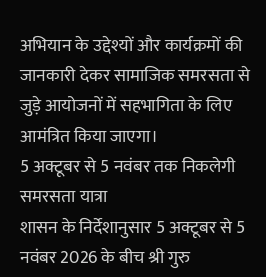अभियान के उद्देश्यों और कार्यक्रमों की जानकारी देकर सामाजिक समरसता से जुड़े आयोजनों में सहभागिता के लिए आमंत्रित किया जाएगा।
5 अक्टूबर से 5 नवंबर तक निकलेगी समरसता यात्रा
शासन के निर्देशानुसार 5 अक्टूबर से 5 नवंबर 2026 के बीच श्री गुरु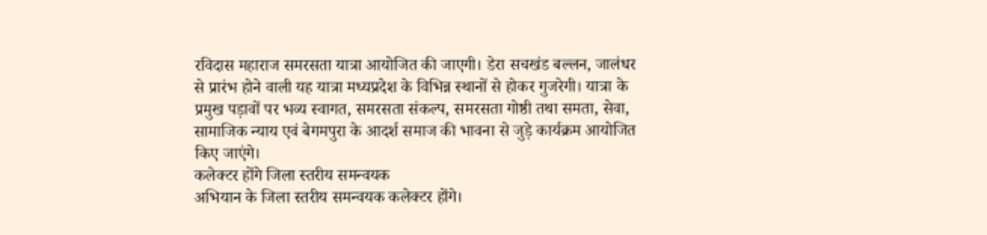रविदास महाराज समरसता यात्रा आयोजित की जाएगी। डेरा सचखंड बल्लन, जालंधर से प्रारंभ होने वाली यह यात्रा मध्यप्रदेश के विभिन्न स्थानों से होकर गुजरेगी। यात्रा के प्रमुख पड़ावों पर भव्य स्वागत, समरसता संकल्प, समरसता गोष्ठी तथा समता, सेवा, सामाजिक न्याय एवं बेगमपुरा के आदर्श समाज की भावना से जुड़े कार्यक्रम आयोजित किए जाएंगे।
कलेक्टर होंगे जिला स्तरीय समन्वयक
अभियान के जिला स्तरीय समन्वयक कलेक्टर होंगे।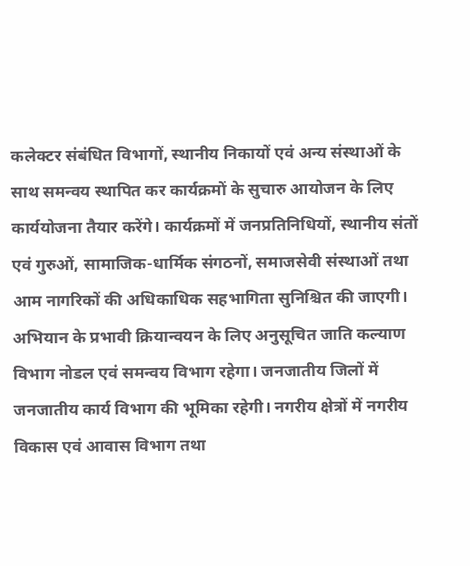कलेक्टर संबंधित विभागों, स्थानीय निकायों एवं अन्य संस्थाओं के साथ समन्वय स्थापित कर कार्यक्रमों के सुचारु आयोजन के लिए कार्ययोजना तैयार करेंगे। कार्यक्रमों में जनप्रतिनिधियों, स्थानीय संतों एवं गुरुओं, सामाजिक-धार्मिक संगठनों, समाजसेवी संस्थाओं तथा आम नागरिकों की अधिकाधिक सहभागिता सुनिश्चित की जाएगी।
अभियान के प्रभावी क्रियान्वयन के लिए अनुसूचित जाति कल्याण विभाग नोडल एवं समन्वय विभाग रहेगा। जनजातीय जिलों में जनजातीय कार्य विभाग की भूमिका रहेगी। नगरीय क्षेत्रों में नगरीय विकास एवं आवास विभाग तथा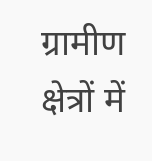ग्रामीण क्षेत्रों में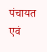पंचायत एवं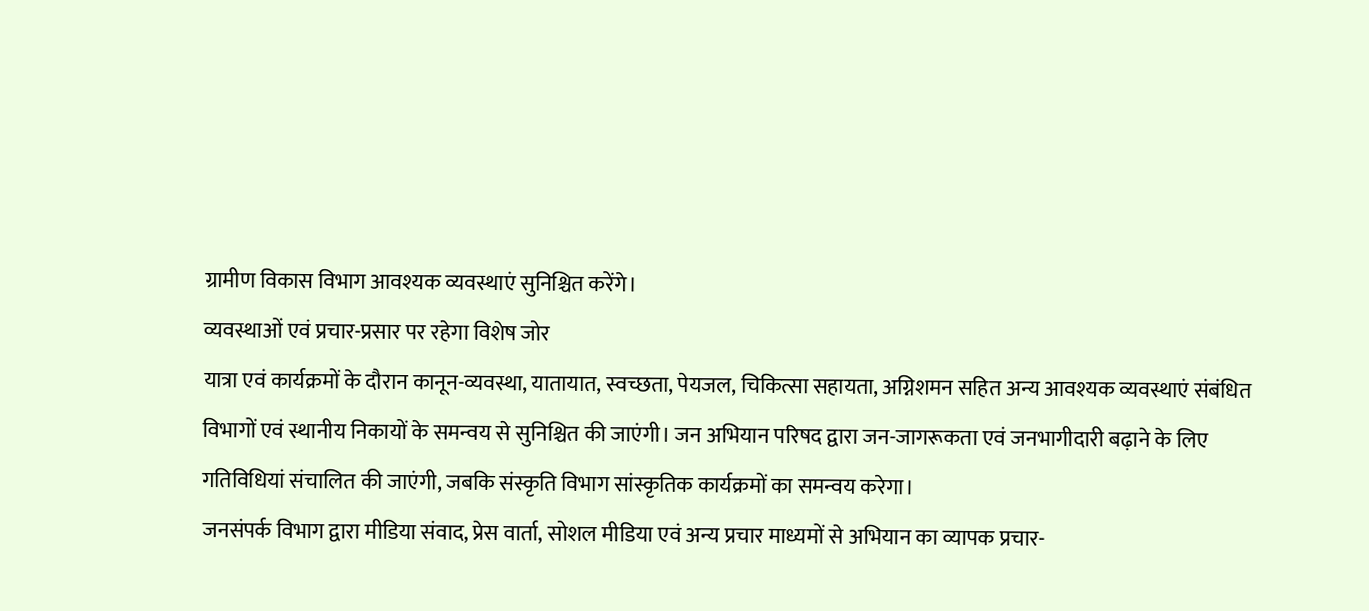ग्रामीण विकास विभाग आवश्यक व्यवस्थाएं सुनिश्चित करेंगे।
व्यवस्थाओं एवं प्रचार-प्रसार पर रहेगा विशेष जोर
यात्रा एवं कार्यक्रमों के दौरान कानून-व्यवस्था, यातायात, स्वच्छता, पेयजल, चिकित्सा सहायता, अग्निशमन सहित अन्य आवश्यक व्यवस्थाएं संबंधित विभागों एवं स्थानीय निकायों के समन्वय से सुनिश्चित की जाएंगी। जन अभियान परिषद द्वारा जन-जागरूकता एवं जनभागीदारी बढ़ाने के लिए गतिविधियां संचालित की जाएंगी, जबकि संस्कृति विभाग सांस्कृतिक कार्यक्रमों का समन्वय करेगा।
जनसंपर्क विभाग द्वारा मीडिया संवाद, प्रेस वार्ता, सोशल मीडिया एवं अन्य प्रचार माध्यमों से अभियान का व्यापक प्रचार-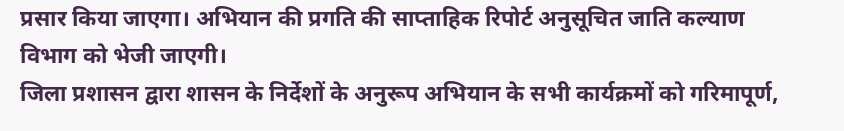प्रसार किया जाएगा। अभियान की प्रगति की साप्ताहिक रिपोर्ट अनुसूचित जाति कल्याण विभाग को भेजी जाएगी।
जिला प्रशासन द्वारा शासन के निर्देशों के अनुरूप अभियान के सभी कार्यक्रमों को गरिमापूर्ण,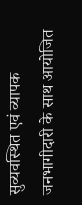सुव्यवस्थित एवं व्यापक जनभागीदारी के साथ आयोजित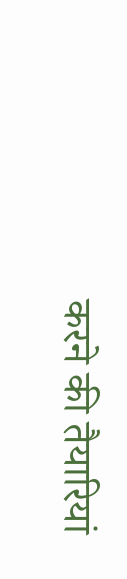करने की तैयारियां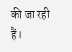की जा रही हैं।